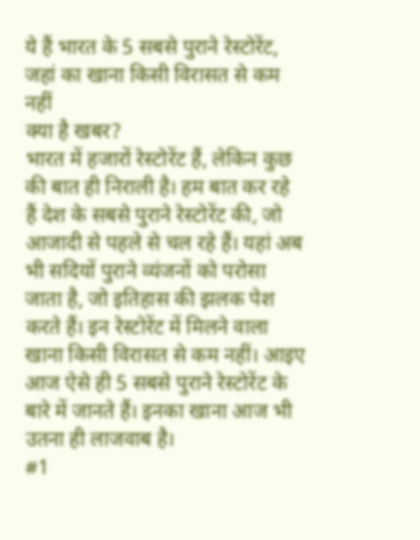ये हैं भारत के 5 सबसे पुराने रेस्टोरेंट, जहां का खाना किसी विरासत से कम नहीं
क्या है खबर?
भारत में हजारों रेस्टोरेंट हैं, लेकिन कुछ की बात ही निराली है। हम बात कर रहे हैं देश के सबसे पुराने रेस्टोरेंट की, जो आजादी से पहले से चल रहे हैं। यहां अब भी सदियों पुराने व्यंजनों को परोसा जाता है, जो इतिहास की झलक पेश करते हैं। इन रेस्टोरेंट में मिलने वाला खाना किसी विरासत से कम नहीं। आइए आज ऐसे ही 5 सबसे पुराने रेस्टोरेंट के बारे में जानते हैं। इनका खाना आज भी उतना ही लाजवाब है।
#1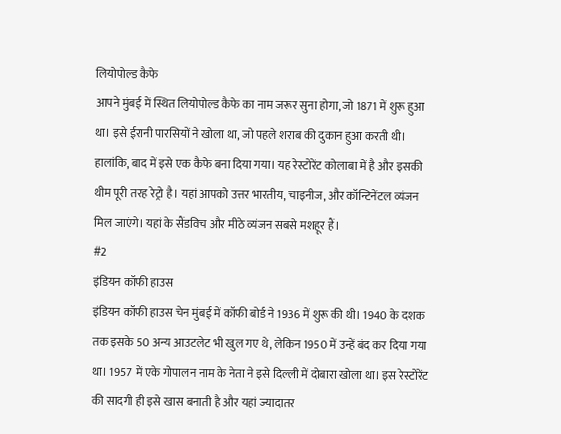लियोपोल्ड कैफे
आपने मुंबई में स्थित लियोपोल्ड कैफे का नाम जरूर सुना होगा, जो 1871 में शुरू हुआ था। इसे ईरानी पारसियों ने खोला था, जो पहले शराब की दुकान हुआ करती थी। हालांकि, बाद में इसे एक कैफे बना दिया गया। यह रेस्टोरेंट कोलाबा में है और इसकी थीम पूरी तरह रेट्रो है। यहां आपको उत्तर भारतीय, चाइनीज, और कॉन्टिनेंटल व्यंजन मिल जाएंगे। यहां के सैंडविच और मीठे व्यंजन सबसे मशहूर हैं।
#2
इंडियन कॉफी हाउस
इंडियन कॉफी हाउस चेन मुंबई में कॉफी बोर्ड ने 1936 में शुरू की थी। 1940 के दशक तक इसके 50 अन्य आउटलेट भी खुल गए थे, लेकिन 1950 में उन्हें बंद कर दिया गया था। 1957 में एके गोपालन नाम के नेता ने इसे दिल्ली में दोबारा खोला था। इस रेस्टोरेंट की सादगी ही इसे खास बनाती है और यहां ज्यादातर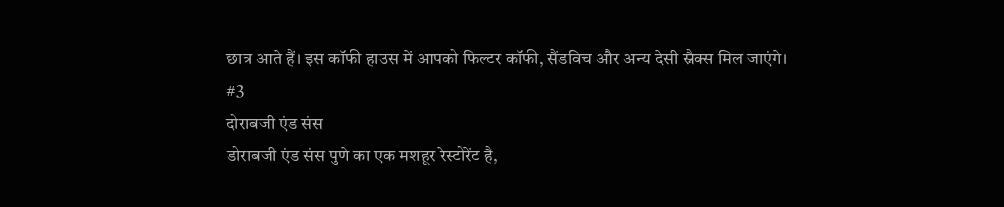छात्र आते हैं। इस कॉफी हाउस में आपको फिल्टर कॉफी, सैंडविच और अन्य देसी स्नैक्स मिल जाएंगे।
#3
दोराबजी एंड संस
डोराबजी एंड संस पुणे का एक मशहूर रेस्टोरेंट है,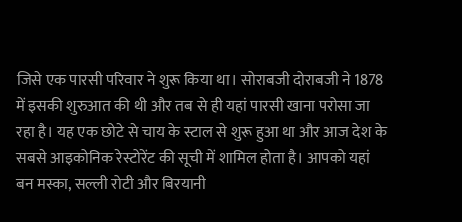जिसे एक पारसी परिवार ने शुरू किया था। सोराबजी दोराबजी ने 1878 में इसकी शुरुआत की थी और तब से ही यहां पारसी खाना परोसा जा रहा है। यह एक छोटे से चाय के स्टाल से शुरू हुआ था और आज देश के सबसे आइकोनिक रेस्टोरेंट की सूची में शामिल होता है। आपको यहां बन मस्का, सल्ली रोटी और बिरयानी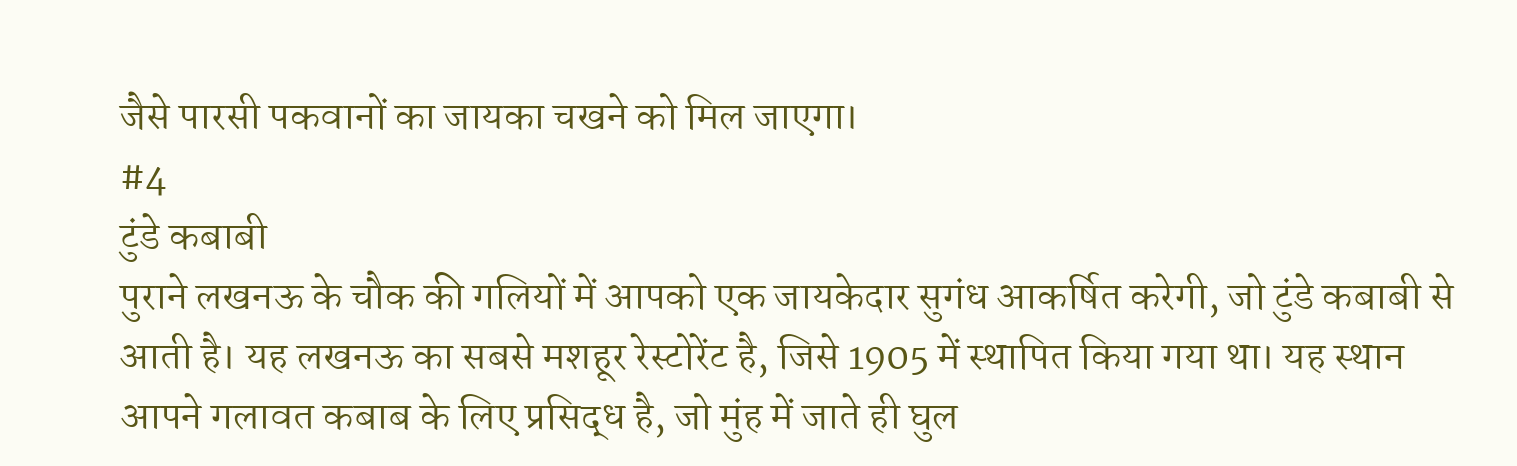जैसे पारसी पकवानों का जायका चखने को मिल जाएगा।
#4
टुंडे कबाबी
पुराने लखनऊ के चौक की गलियों में आपको एक जायकेदार सुगंध आकर्षित करेगी, जो टुंडे कबाबी से आती है। यह लखनऊ का सबसे मशहूर रेस्टोरेंट है, जिसे 1905 में स्थापित किया गया था। यह स्थान आपने गलावत कबाब के लिए प्रसिद्ध है, जो मुंह में जाते ही घुल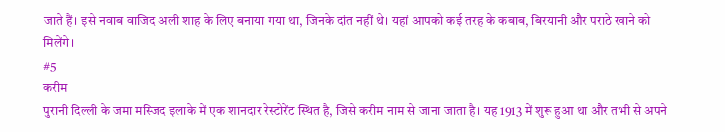जाते हैं। इसे नवाब वाजिद अली शाह के लिए बनाया गया था, जिनके दांत नहीं थे। यहां आपको कई तरह के कबाब, बिरयानी और पराठे खाने को मिलेंगे।
#5
करीम
पुरानी दिल्ली के जमा मस्जिद इलाके में एक शानदार रेस्टोरेंट स्थित है, जिसे करीम नाम से जाना जाता है। यह 1913 में शुरू हुआ था और तभी से अपने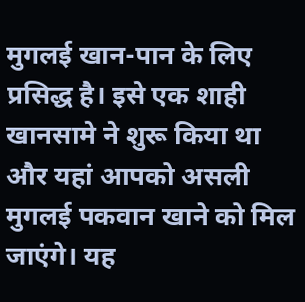मुगलई खान-पान के लिए प्रसिद्ध है। इसे एक शाही खानसामे ने शुरू किया था और यहां आपको असली मुगलई पकवान खाने को मिल जाएंगे। यह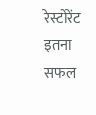रेस्टोरेंट इतना सफल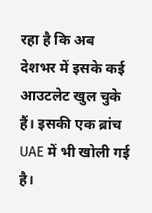रहा है कि अब देशभर में इसके कई आउटलेट खुल चुके हैं। इसकी एक ब्रांच UAE में भी खोली गई है।